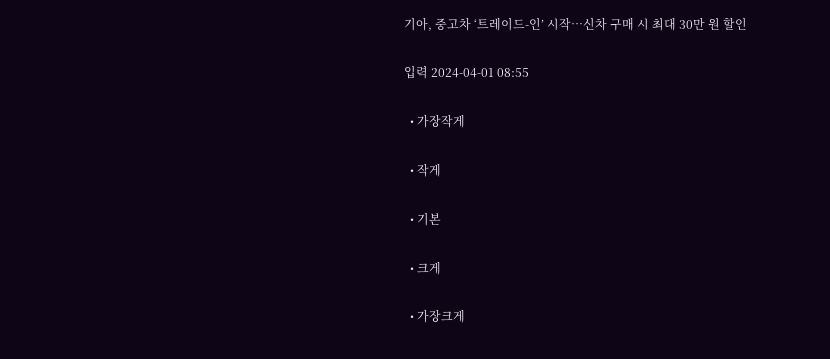기아, 중고차 ‘트레이드-인’ 시작…신차 구매 시 최대 30만 원 할인

입력 2024-04-01 08:55

  • 가장작게

  • 작게

  • 기본

  • 크게

  • 가장크게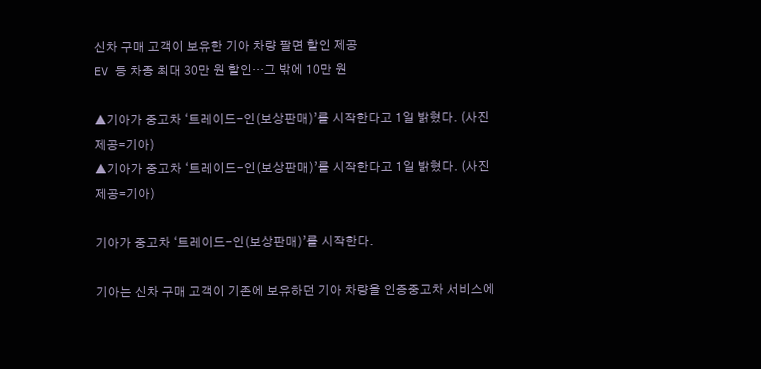신차 구매 고객이 보유한 기아 차량 팔면 할인 제공
EV 등 차종 최대 30만 원 할인…그 밖에 10만 원

▲기아가 중고차 ‘트레이드-인(보상판매)’를 시작한다고 1일 밝혔다. (사진제공=기아)
▲기아가 중고차 ‘트레이드-인(보상판매)’를 시작한다고 1일 밝혔다. (사진제공=기아)

기아가 중고차 ‘트레이드-인(보상판매)’를 시작한다.

기아는 신차 구매 고객이 기존에 보유하던 기아 차량을 인증중고차 서비스에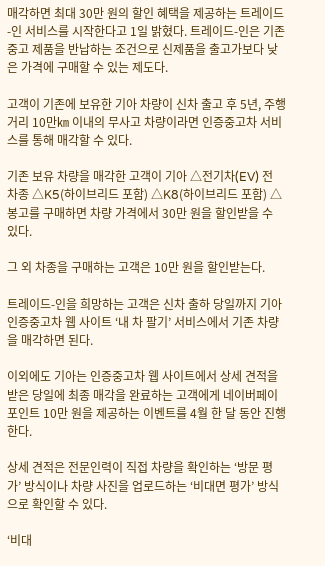매각하면 최대 30만 원의 할인 혜택을 제공하는 트레이드-인 서비스를 시작한다고 1일 밝혔다. 트레이드-인은 기존 중고 제품을 반납하는 조건으로 신제품을 출고가보다 낮은 가격에 구매할 수 있는 제도다.

고객이 기존에 보유한 기아 차량이 신차 출고 후 5년, 주행거리 10만㎞ 이내의 무사고 차량이라면 인증중고차 서비스를 통해 매각할 수 있다.

기존 보유 차량을 매각한 고객이 기아 △전기차(EV) 전 차종 △K5(하이브리드 포함) △K8(하이브리드 포함) △봉고를 구매하면 차량 가격에서 30만 원을 할인받을 수 있다.

그 외 차종을 구매하는 고객은 10만 원을 할인받는다.

트레이드-인을 희망하는 고객은 신차 출하 당일까지 기아 인증중고차 웹 사이트 ‘내 차 팔기’ 서비스에서 기존 차량을 매각하면 된다.

이외에도 기아는 인증중고차 웹 사이트에서 상세 견적을 받은 당일에 최종 매각을 완료하는 고객에게 네이버페이 포인트 10만 원을 제공하는 이벤트를 4월 한 달 동안 진행한다.

상세 견적은 전문인력이 직접 차량을 확인하는 ‘방문 평가’ 방식이나 차량 사진을 업로드하는 ‘비대면 평가’ 방식으로 확인할 수 있다.

‘비대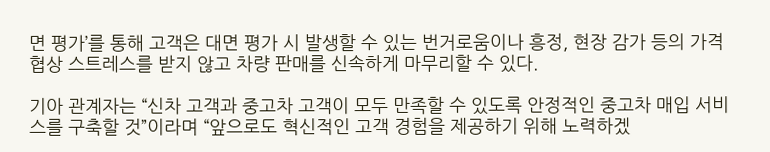면 평가’를 통해 고객은 대면 평가 시 발생할 수 있는 번거로움이나 흥정, 현장 감가 등의 가격 협상 스트레스를 받지 않고 차량 판매를 신속하게 마무리할 수 있다.

기아 관계자는 “신차 고객과 중고차 고객이 모두 만족할 수 있도록 안정적인 중고차 매입 서비스를 구축할 것”이라며 “앞으로도 혁신적인 고객 경험을 제공하기 위해 노력하겠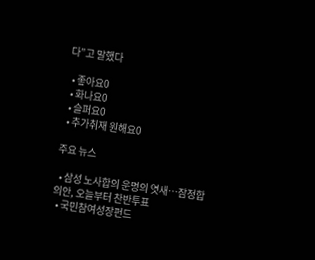다”고 말했다

  • 좋아요0
  • 화나요0
  • 슬퍼요0
  • 추가취재 원해요0

주요 뉴스

  • 삼성 노사합의 운명의 엿새⋯잠정합의안, 오늘부터 찬반투표
  • 국민참여성장펀드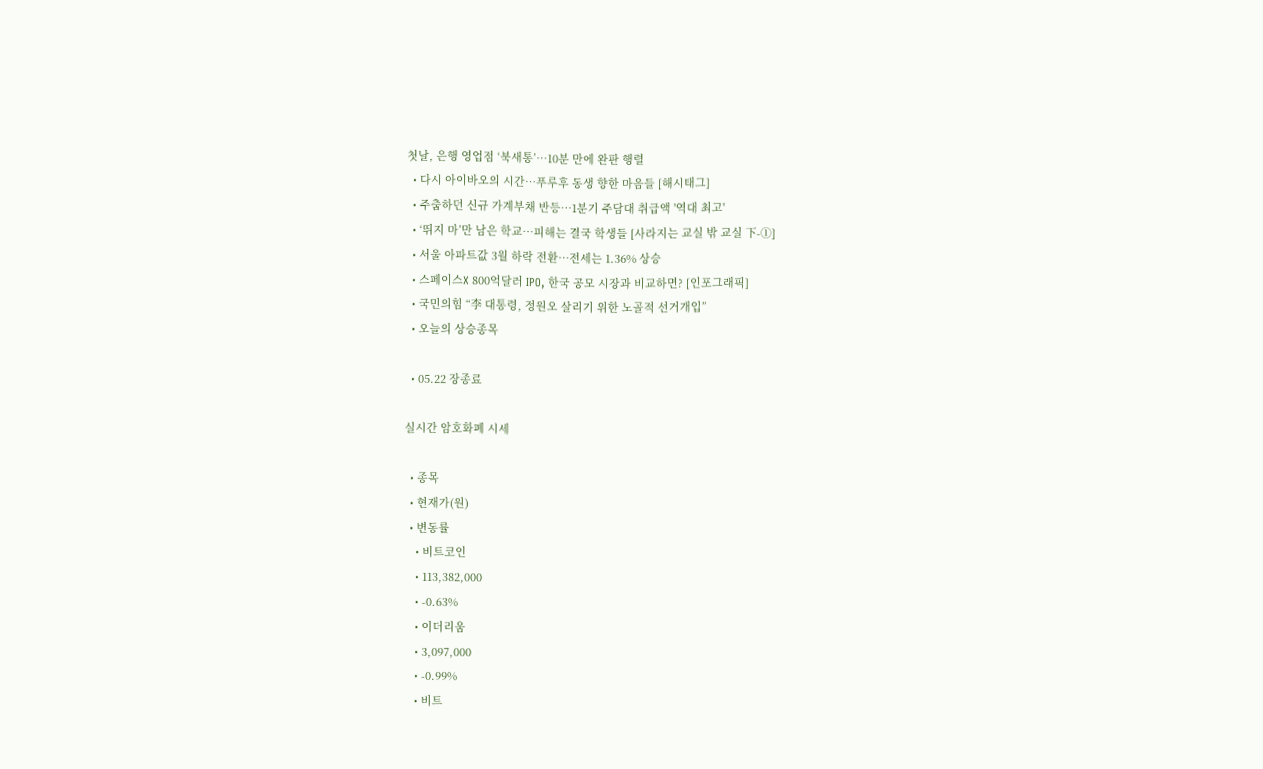첫날, 은행 영업점 ‘북새통’⋯10분 만에 완판 행렬
  • 다시 아이바오의 시간…푸루후 동생 향한 마음들 [해시태그]
  • 주춤하던 신규 가계부채 반등⋯1분기 주담대 취급액 '역대 최고'
  • ‘뛰지 마’만 남은 학교…피해는 결국 학생들 [사라지는 교실 밖 교실 下-①]
  • 서울 아파트값 3월 하락 전환⋯전세는 1.36% 상승
  • 스페이스X 800억달러 IPO, 한국 공모 시장과 비교하면? [인포그래픽]
  • 국민의힘 “李 대통령, 정원오 살리기 위한 노골적 선거개입”
  • 오늘의 상승종목

  • 05.22 장종료

실시간 암호화폐 시세

  • 종목
  • 현재가(원)
  • 변동률
    • 비트코인
    • 113,382,000
    • -0.63%
    • 이더리움
    • 3,097,000
    • -0.99%
    • 비트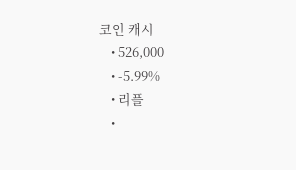코인 캐시
    • 526,000
    • -5.99%
    • 리플
    •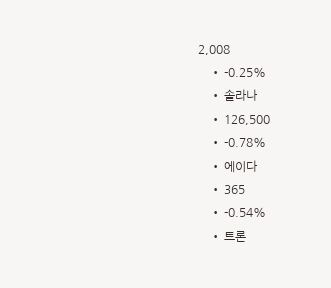2,008
    • -0.25%
    • 솔라나
    • 126,500
    • -0.78%
    • 에이다
    • 365
    • -0.54%
    • 트론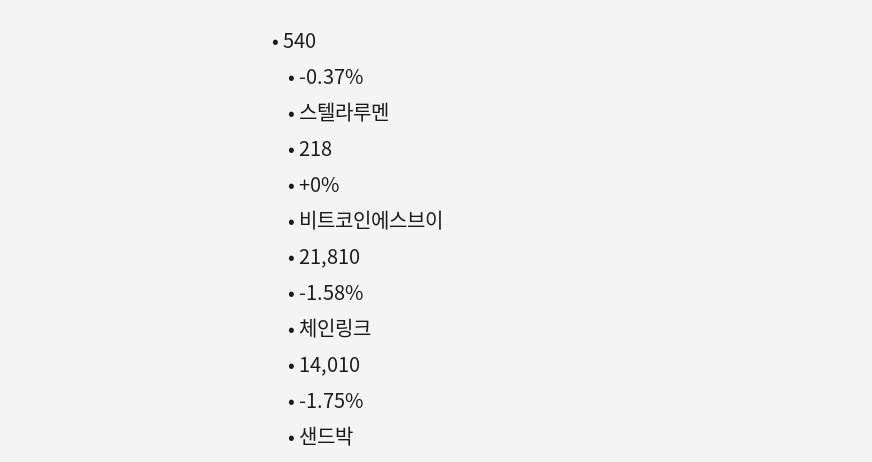• 540
    • -0.37%
    • 스텔라루멘
    • 218
    • +0%
    • 비트코인에스브이
    • 21,810
    • -1.58%
    • 체인링크
    • 14,010
    • -1.75%
    • 샌드박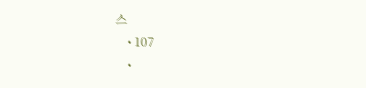스
    • 107
    •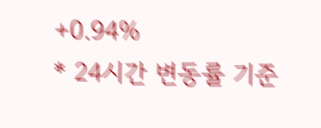+0.94%
* 24시간 변동률 기준